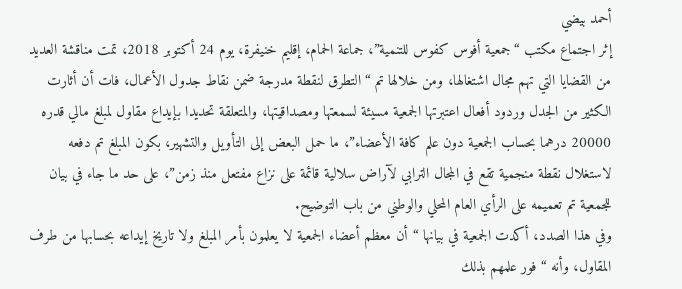أحمد بيضي
إثر اجتماع مكتب “جمعية أفوس كفوس للتنمية”، جماعة الحمام، إقليم خنيفرة، يوم 24 أكتوبر 2018، تمت مناقشة العديد من القضايا التي تهم مجال اشتغالها، ومن خلالها تم “التطرق لنقطة مدرجة ضمن نقاط جدول الأعمال، فات أن أثارت الكثير من الجدل وردود أفعال اعتبرتها الجمعية مسيئة لسمعتها ومصداقيتها، والمتعلقة تحديدا بإيداع مقاول لمبلغ مالي قدره 20000 درهما بحساب الجمعية دون علم كافة الأعضاء”، ما حمل البعض إلى التأويل والتشهير، بكون المبلغ تم دفعه لاستغلال نقطة منجمية تقع في المجال الترابي لآراض سلالية قائمة على نزاع مفتعل منذ زمن”، على حد ما جاء في بيان للجمعية تم تعميمه على الرأي العام المحلي والوطني من باب التوضيح.
وفي هذا الصدد، أكدت الجمعية في بيانها “أن معظم أعضاء الجمعية لا يعلمون بأمر المبلغ ولا تاريخ إيداعه بحسابها من طرف المقاول، وأنه “فور علمهم بذلك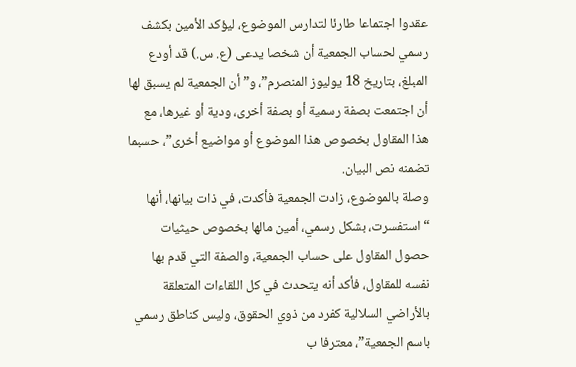عقدوا اجتماعا طارئا لتدارس الموضوع، ليؤكد الأمين بكشف رسمي لحساب الجمعية أن شخصا يدعى (ع. س.) قد أودع المبلغ، بتاريخ 18 يوليوز المنصرم”، و”أن الجمعية لم يسبق لها أن اجتمعت بصفة رسمية أو بصفة أخرى، ودية أو غيرها، مع هذا المقاول بخصوص هذا الموضوع أو مواضيع أخرى”، حسبما تضمنه نص البيان.
وصلة بالموضوع، زادت الجمعية فأكدت، في ذات بيانها، أنها “استفسرت، بشكل رسمي، أمين مالها بخصوص حيثيات حصول المقاول على حساب الجمعية، والصفة التي قدم بها نفسه للمقاول، فأكد أنه يتحدث في كل اللقاءات المتعلقة بالأراضي السلالية كفرد من ذوي الحقوق، وليس كناطق رسمي باسم الجمعية”، معترفا ب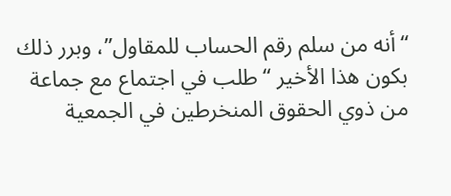“أنه من سلم رقم الحساب للمقاول”، وبرر ذلك بكون هذا الأخير “طلب في اجتماع مع جماعة من ذوي الحقوق المنخرطين في الجمعية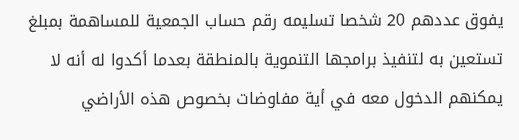يفوق عددهم 20 شخصا تسليمه رقم حساب الجمعية للمساهمة بمبلغ تستعين به لتنفيذ برامجها التنموية بالمنطقة بعدما أكدوا له أنه لا يمكنهم الدخول معه في أية مفاوضات بخصوص هذه الأراضي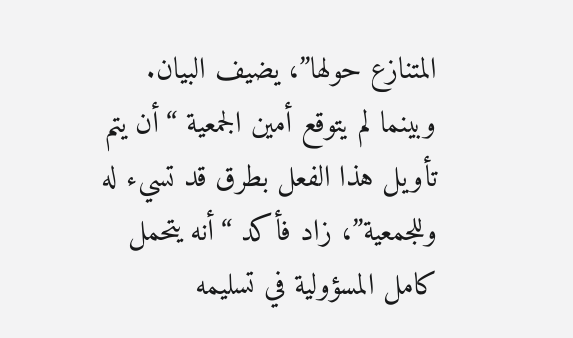المتنازع حولها”، يضيف البيان.
وبينما لم يتوقع أمين الجمعية “أن يتم تأويل هذا الفعل بطرق قد تسيء له وللجمعية”، زاد فأكد “أنه يتحمل كامل المسؤولية في تسليمه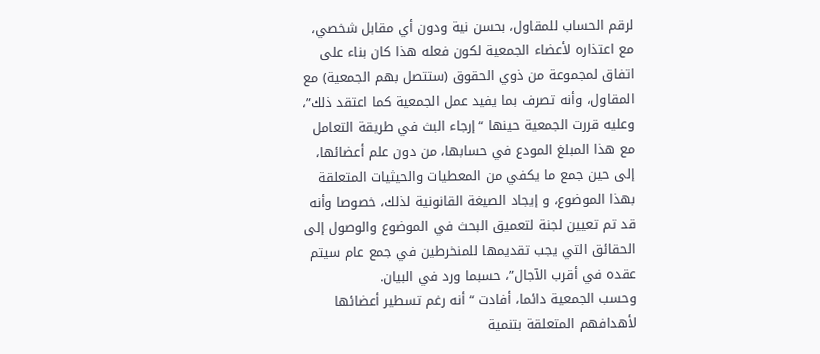لرقم الحساب للمقاول، بحسن نية ودون أي مقابل شخصي، مع اعتذاره لأعضاء الجمعية لكون فعله هذا كان بناء على اتفاق لمجموعة من ذوي الحقوق (ستتصل بهم الجمعية) مع المقاول، وأنه تصرف بما يفيد عمل الجمعية كما اعتقد ذلك”، وعليه قررت الجمعية حينها “إرجاء البث في طريقة التعامل مع هذا المبلغ المودع في حسابها، من دون علم أعضائها، إلى حين جمع ما يكفي من المعطيات والحيثيات المتعلقة بهذا الموضوع، و إيجاد الصيغة القانونية لذلك، خصوصا وأنه قد تم تعيين لجنة لتعميق البحث في الموضوع والوصول إلى الحقائق التي يجب تقديمها للمنخرطين في جمع عام سيتم عقده في أقرب الآجال”، حسبما ورد في البيان.
وحسب الجمعية دائما، أفادت “أنه رغم تسطير أعضائها لأهدافهم المتعلقة بتنمية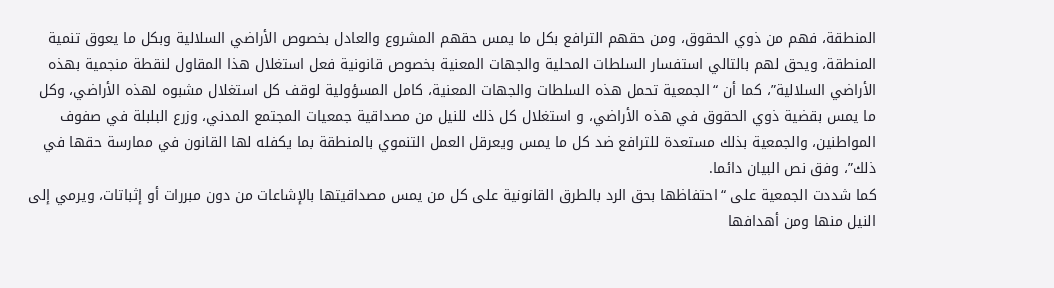المنطقة، فهم من ذوي الحقوق، ومن حقهم الترافع بكل ما يمس حقهم المشروع والعادل بخصوص الأراضي السلالية وبكل ما يعوق تنمية المنطقة، ويحق لهم بالتالي استفسار السلطات المحلية والجهات المعنية بخصوص قانونية فعل استغلال هذا المقاول لنقطة منجمية بهذه الأراضي السلالية”، كما أن “الجمعية تحمل هذه السلطات والجهات المعنية، كامل المسؤولية لوقف كل استغلال مشبوه لهذه الأراضي، وكل ما يمس بقضية ذوي الحقوق في هذه الأراضي، و استغلال كل ذلك للنيل من مصداقية جمعيات المجتمع المدني، وزرع البلبلة في صفوف المواطنين، والجمعية بذلك مستعدة للترافع ضد كل ما يمس ويعرقل العمل التنموي بالمنطقة بما يكفله لها القانون في ممارسة حقها في ذلك”، وفق نص البيان دائما.
كما شددت الجمعية على “احتفاظها بحق الرد بالطرق القانونية على كل من يمس مصداقيتها بالإشاعات من دون مبررات أو إثباتات، ويرمي إلى النيل منها ومن أهدافها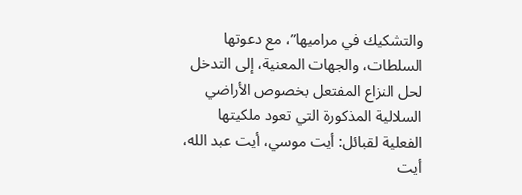والتشكيك في مراميها”، مع دعوتها السلطات، والجهات المعنية، إلى التدخل لحل النزاع المفتعل بخصوص الأراضي السلالية المذكورة التي تعود ملكيتها الفعلية لقبائل: أيت موسي، أيت عبد الله، أيت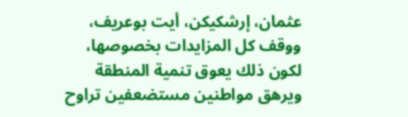عثمان، إرشكيكن، أيت بوعريف، ووقف كل المزايدات بخصوصها، لكون ذلك يعوق تنمية المنطقة ويرهق مواطنين مستضعفين تراوح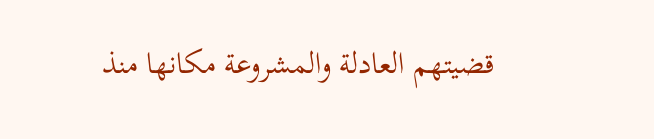قضيتهم العادلة والمشروعة مكانها منذ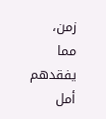زمن، مما يفقدهم أمل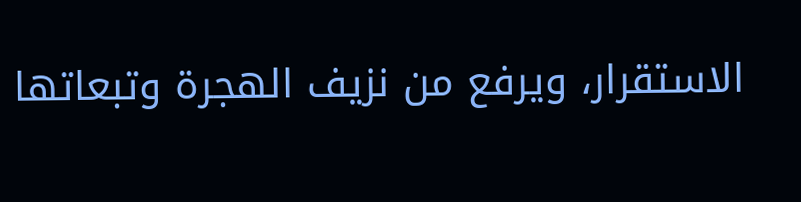الاستقرار، ويرفع من نزيف الهجرة وتبعاتها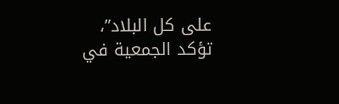على كل البلاد”، تؤكد الجمعية في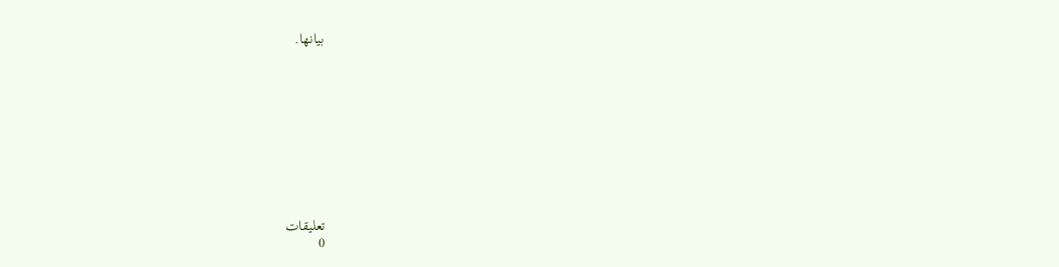بيانها.










تعليقات
0